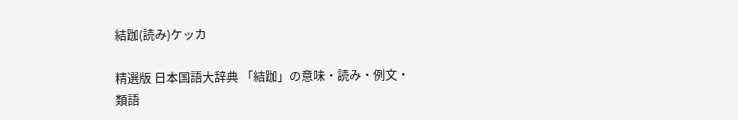結跏(読み)ケッカ

精選版 日本国語大辞典 「結跏」の意味・読み・例文・類語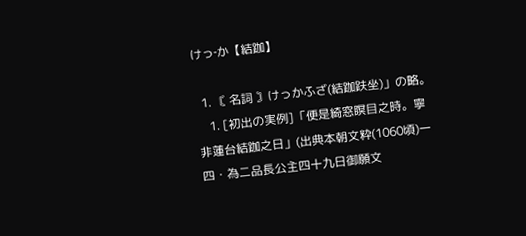けっ‐か【結跏】

  1. 〘 名詞 〙けっかふざ(結跏趺坐)」の略。
    1. [初出の実例]「便是綺窓瞑目之時。寧非蓮台結跏之日」(出典本朝文粋(1060頃)一四・為二品長公主四十九日御願文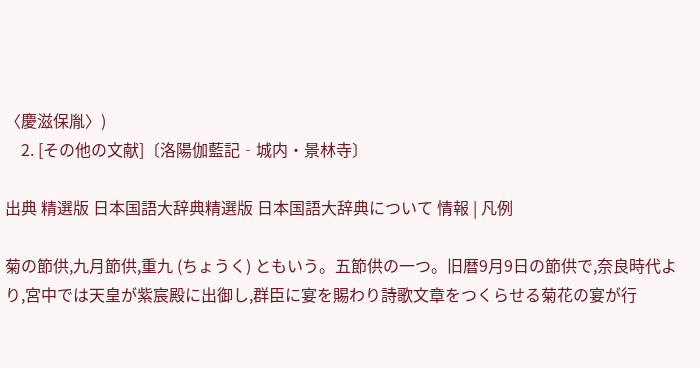〈慶滋保胤〉)
    2. [その他の文献]〔洛陽伽藍記‐城内・景林寺〕

出典 精選版 日本国語大辞典精選版 日本国語大辞典について 情報 | 凡例

菊の節供,九月節供,重九 (ちょうく) ともいう。五節供の一つ。旧暦9月9日の節供で,奈良時代より,宮中では天皇が紫宸殿に出御し,群臣に宴を賜わり詩歌文章をつくらせる菊花の宴が行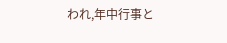われ,年中行事と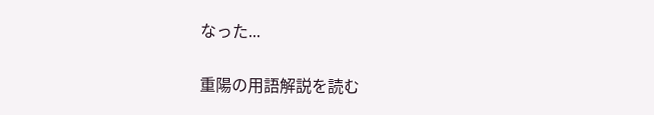なった...

重陽の用語解説を読む